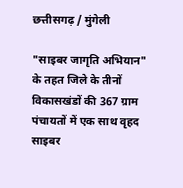छत्तीसगढ़ / मुंगेली

"साइबर जागृति अभियान" के तहत जिले के तीनों विकासखंडों की 367 ग्राम पंचायतों में एक साथ वृहद साइबर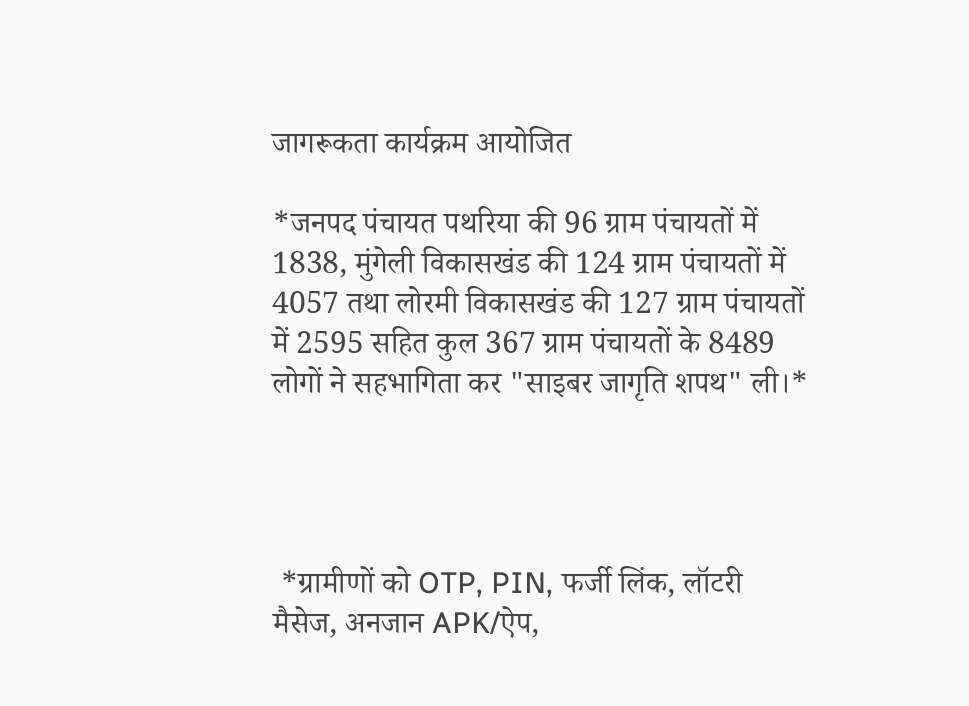जागरूकता कार्यक्रम आयोजित

*जनपद पंचायत पथरिया की 96 ग्राम पंचायतों में 1838, मुंगेली विकासखंड की 124 ग्राम पंचायतों में 4057 तथा लोरमी विकासखंड की 127 ग्राम पंचायतों में 2595 सहित कुल 367 ग्राम पंचायतों के 8489 लोगों ने सहभागिता कर "साइबर जागृति शपथ" ली।*




 *ग्रामीणों को OTP, PIN, फर्जी लिंक, लॉटरी मैसेज, अनजान APK/ऐप,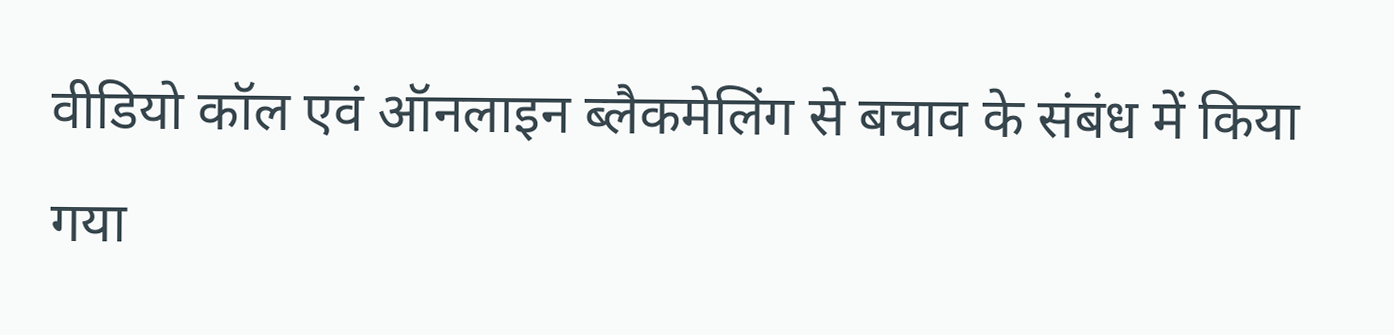वीडियो कॉल एवं ऑनलाइन ब्लैकमेलिंग से बचाव के संबंध में किया गया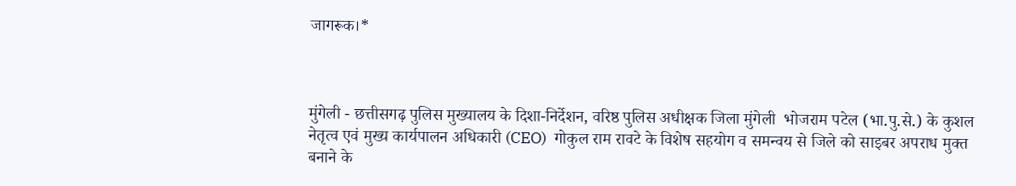जागरूक।*



मुंगेली - छत्तीसगढ़ पुलिस मुख्यालय के दिशा-निर्देशन, वरिष्ठ पुलिस अधीक्षक जिला मुंगेली  भोजराम पटेल (भा.पु.से.) के कुशल नेतृत्व एवं मुख्य कार्यपालन अधिकारी (CEO)  गोकुल राम रावटे के विशेष सहयोग व समन्वय से जिले को साइबर अपराध मुक्त बनाने के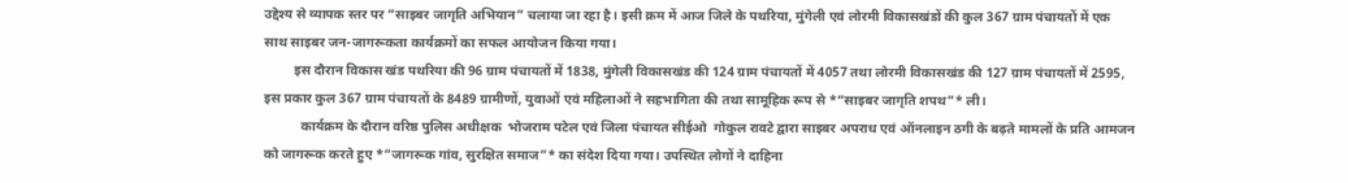उद्देश्य से व्यापक स्तर पर “साइबर जागृति अभियान” चलाया जा रहा है। इसी क्रम में आज जिले के पथरिया, मुंगेली एवं लोरमी विकासखंडों की कुल 367 ग्राम पंचायतों में एक साथ साइबर जन-जागरूकता कार्यक्रमों का सफल आयोजन किया गया।
         इस दौरान विकास खंड पथरिया की 96 ग्राम पंचायतों में 1838, मुंगेली विकासखंड की 124 ग्राम पंचायतों में 4057 तथा लोरमी विकासखंड की 127 ग्राम पंचायतों में 2595, इस प्रकार कुल 367 ग्राम पंचायतों के 8489 ग्रामीणों, युवाओं एवं महिलाओं ने सहभागिता की तथा सामूहिक रूप से *“साइबर जागृति शपथ”* ली।
           कार्यक्रम के दौरान वरिष्ठ पुलिस अधीक्षक  भोजराम पटेल एवं जिला पंचायत सीईओ  गोकुल रावटे द्वारा साइबर अपराध एवं ऑनलाइन ठगी के बढ़ते मामलों के प्रति आमजन को जागरूक करते हुए *“जागरूक गांव, सुरक्षित समाज”* का संदेश दिया गया। उपस्थित लोगों ने दाहिना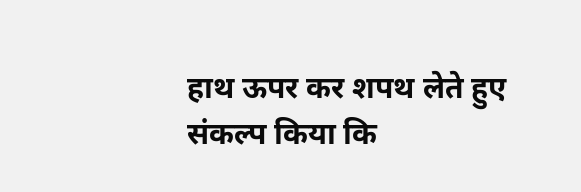हाथ ऊपर कर शपथ लेते हुए संकल्प किया कि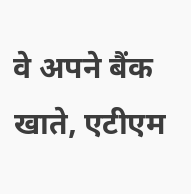वे अपने बैंक खाते, एटीएम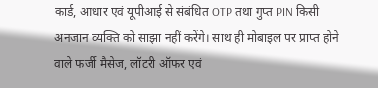कार्ड, आधार एवं यूपीआई से संबंधित OTP तथा गुप्त PIN किसी अनजान व्यक्ति को साझा नहीं करेंगे। साथ ही मोबाइल पर प्राप्त होने वाले फर्जी मैसेज, लॉटरी ऑफर एवं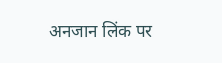अनजान लिंक पर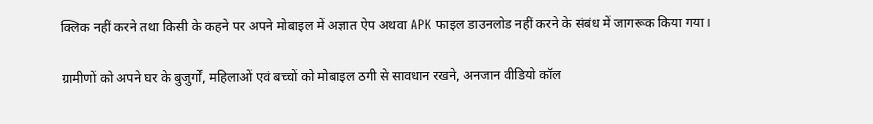क्लिक नहीं करने तथा किसी के कहने पर अपने मोबाइल में अज्ञात ऐप अथवा APK फाइल डाउनलोड नहीं करने के संबंध में जागरूक किया गया।

ग्रामीणों को अपने घर के बुजुर्गों, महिलाओं एवं बच्चों को मोबाइल ठगी से सावधान रखने, अनजान वीडियो कॉल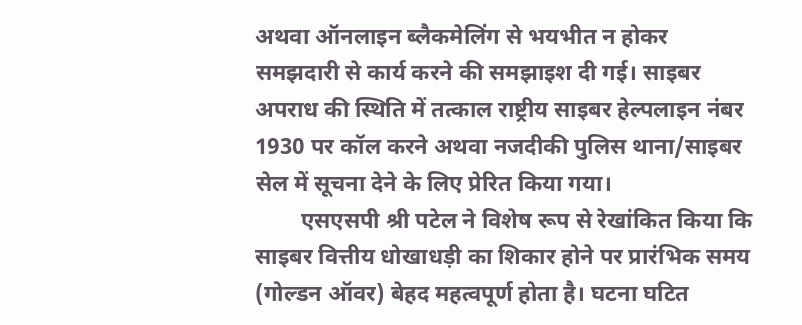अथवा ऑनलाइन ब्लैकमेलिंग से भयभीत न होकर समझदारी से कार्य करने की समझाइश दी गई। साइबर अपराध की स्थिति में तत्काल राष्ट्रीय साइबर हेल्पलाइन नंबर 1930 पर कॉल करने अथवा नजदीकी पुलिस थाना/साइबर सेल में सूचना देने के लिए प्रेरित किया गया।
        एसएसपी श्री पटेल ने विशेष रूप से रेखांकित किया कि साइबर वित्तीय धोखाधड़ी का शिकार होने पर प्रारंभिक समय (गोल्डन ऑवर) बेहद महत्वपूर्ण होता है। घटना घटित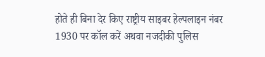होते ही बिना देर किए राष्ट्रीय साइबर हेल्पलाइन नंबर 1930 पर कॉल करें अथवा नजदीकी पुलिस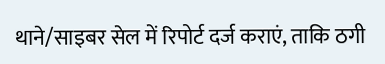थाने/साइबर सेल में रिपोर्ट दर्ज कराएं, ताकि ठगी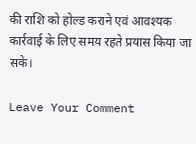की राशि को होल्ड कराने एवं आवश्यक कार्रवाई के लिए समय रहते प्रयास किया जा सके।

Leave Your Comment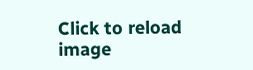Click to reload image